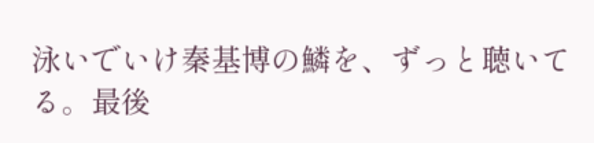泳いでいけ秦基博の鱗を、ずっと聴いてる。最後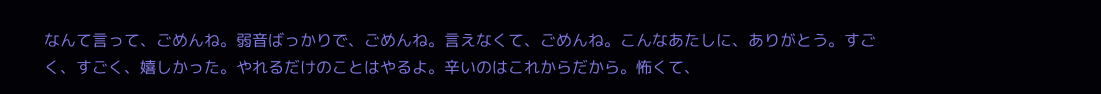なんて言って、ごめんね。弱音ばっかりで、ごめんね。言えなくて、ごめんね。こんなあたしに、ありがとう。すごく、すごく、嬉しかった。やれるだけのことはやるよ。辛いのはこれからだから。怖くて、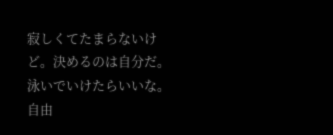寂しくてたまらないけど。決めるのは自分だ。泳いでいけたらいいな。自由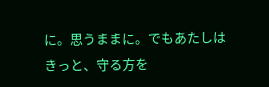に。思うままに。でもあたしはきっと、守る方を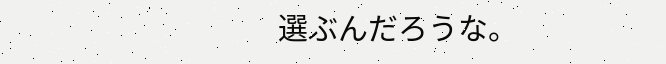選ぶんだろうな。